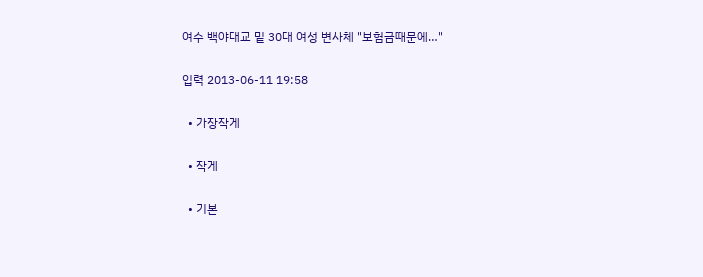여수 백야대교 밑 30대 여성 변사체 "보험금때문에…"

입력 2013-06-11 19:58

  • 가장작게

  • 작게

  • 기본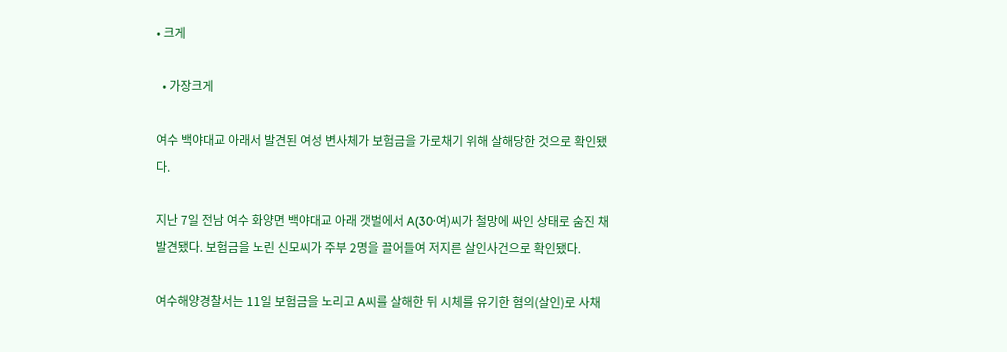• 크게

  • 가장크게

여수 백야대교 아래서 발견된 여성 변사체가 보험금을 가로채기 위해 살해당한 것으로 확인됐다.

지난 7일 전남 여수 화양면 백야대교 아래 갯벌에서 A(30·여)씨가 철망에 싸인 상태로 숨진 채 발견됐다. 보험금을 노린 신모씨가 주부 2명을 끌어들여 저지른 살인사건으로 확인됐다.

여수해양경찰서는 11일 보험금을 노리고 A씨를 살해한 뒤 시체를 유기한 혐의(살인)로 사채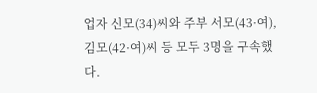업자 신모(34)씨와 주부 서모(43·여), 김모(42·여)씨 등 모두 3명을 구속했다.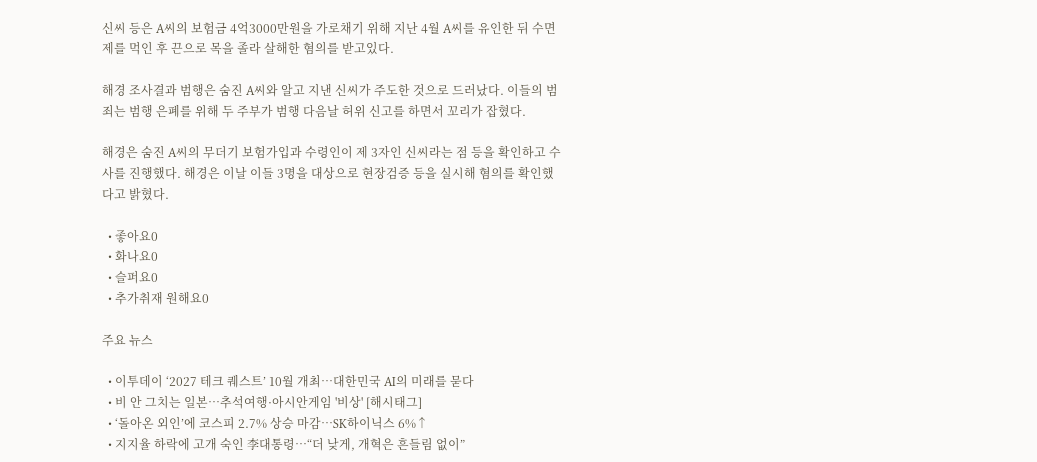신씨 등은 A씨의 보험금 4억3000만원을 가로채기 위해 지난 4월 A씨를 유인한 뒤 수면제를 먹인 후 끈으로 목을 졸라 살해한 혐의를 받고있다.

해경 조사결과 범행은 숨진 A씨와 알고 지낸 신씨가 주도한 것으로 드러났다. 이들의 범죄는 범행 은폐를 위해 두 주부가 범행 다음날 허위 신고를 하면서 꼬리가 잡혔다.

해경은 숨진 A씨의 무더기 보험가입과 수령인이 제 3자인 신씨라는 점 등을 확인하고 수사를 진행했다. 해경은 이날 이들 3명을 대상으로 현장검증 등을 실시해 혐의를 확인했다고 밝혔다.

  • 좋아요0
  • 화나요0
  • 슬퍼요0
  • 추가취재 원해요0

주요 뉴스

  • 이투데이 ‘2027 테크 퀘스트’ 10월 개최⋯대한민국 AI의 미래를 묻다
  • 비 안 그치는 일본…추석여행·아시안게임 '비상' [해시태그]
  • ‘돌아온 외인’에 코스피 2.7% 상승 마감⋯SK하이닉스 6%↑
  • 지지율 하락에 고개 숙인 李대통령⋯“더 낮게, 개혁은 흔들림 없이”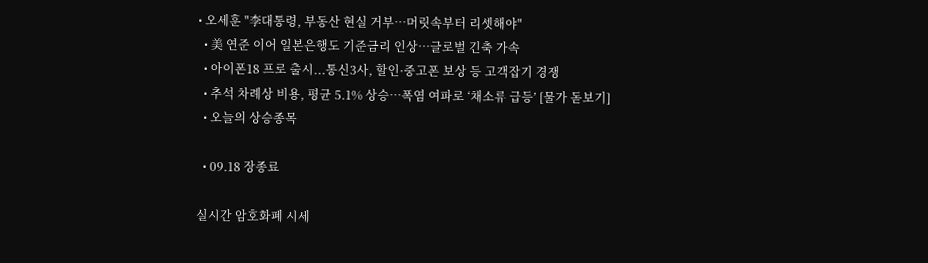• 오세훈 "李대통령, 부동산 현실 거부⋯머릿속부터 리셋해야"
  • 美 연준 이어 일본은행도 기준금리 인상⋯글로벌 긴축 가속
  • 아이폰18 프로 출시...통신3사, 할인·중고폰 보상 등 고객잡기 경쟁
  • 추석 차례상 비용, 평균 5.1% 상승…폭염 여파로 ‘채소류 급등’ [물가 돋보기]
  • 오늘의 상승종목

  • 09.18 장종료

실시간 암호화폐 시세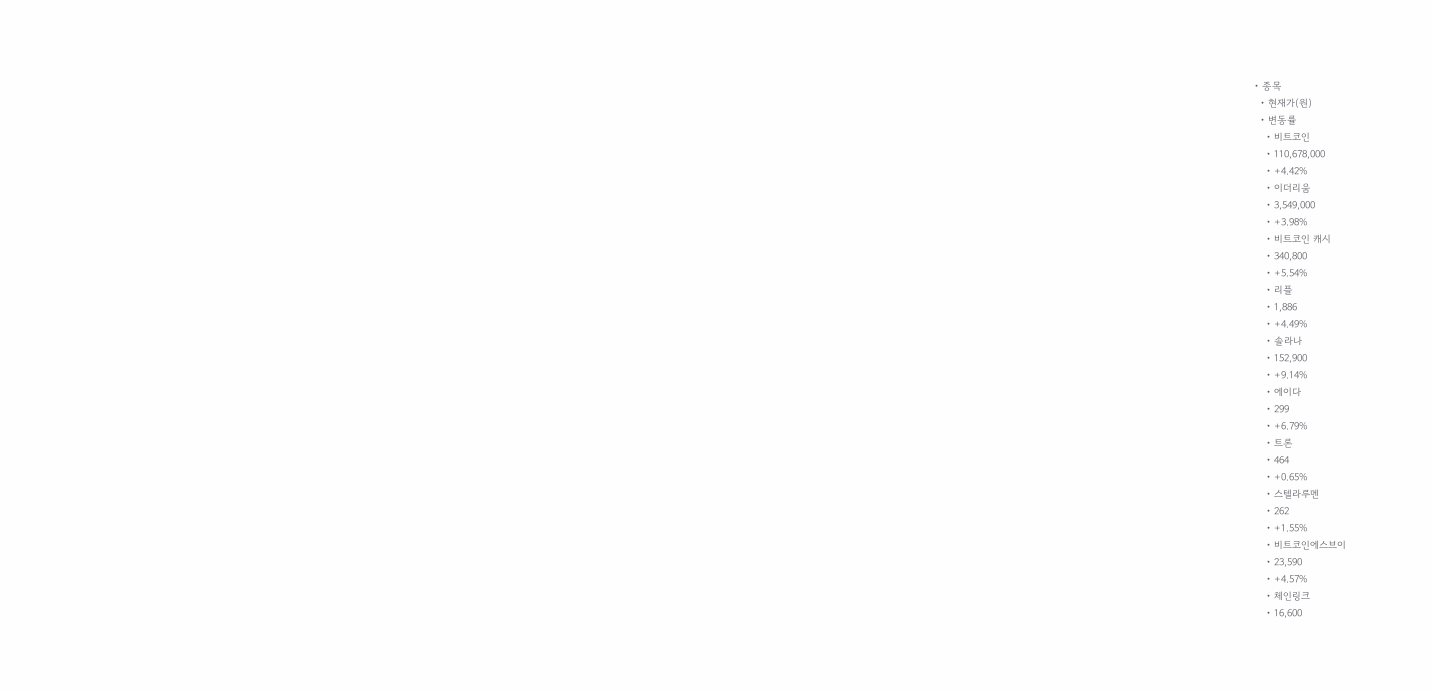• 종목
  • 현재가(원)
  • 변동률
    • 비트코인
    • 110,678,000
    • +4.42%
    • 이더리움
    • 3,549,000
    • +3.98%
    • 비트코인 캐시
    • 340,800
    • +5.54%
    • 리플
    • 1,886
    • +4.49%
    • 솔라나
    • 152,900
    • +9.14%
    • 에이다
    • 299
    • +6.79%
    • 트론
    • 464
    • +0.65%
    • 스텔라루멘
    • 262
    • +1.55%
    • 비트코인에스브이
    • 23,590
    • +4.57%
    • 체인링크
    • 16,600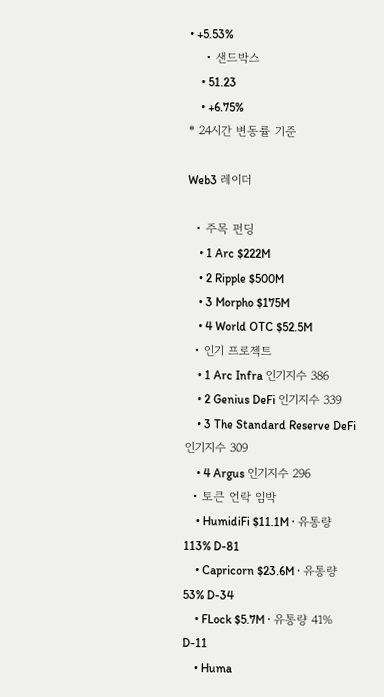• +5.53%
    • 샌드박스
    • 51.23
    • +6.75%
* 24시간 변동률 기준

Web3 레이더

  • 주목 펀딩
    • 1 Arc $222M
    • 2 Ripple $500M
    • 3 Morpho $175M
    • 4 World OTC $52.5M
  • 인기 프로젝트
    • 1 Arc Infra 인기지수 386
    • 2 Genius DeFi 인기지수 339
    • 3 The Standard Reserve DeFi 인기지수 309
    • 4 Argus 인기지수 296
  • 토큰 언락 임박
    • HumidiFi $11.1M · 유통량 113% D-81
    • Capricorn $23.6M · 유통량 53% D-34
    • FLock $5.7M · 유통량 41% D-11
    • Huma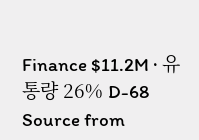Finance $11.2M · 유통량 26% D-68
Source from